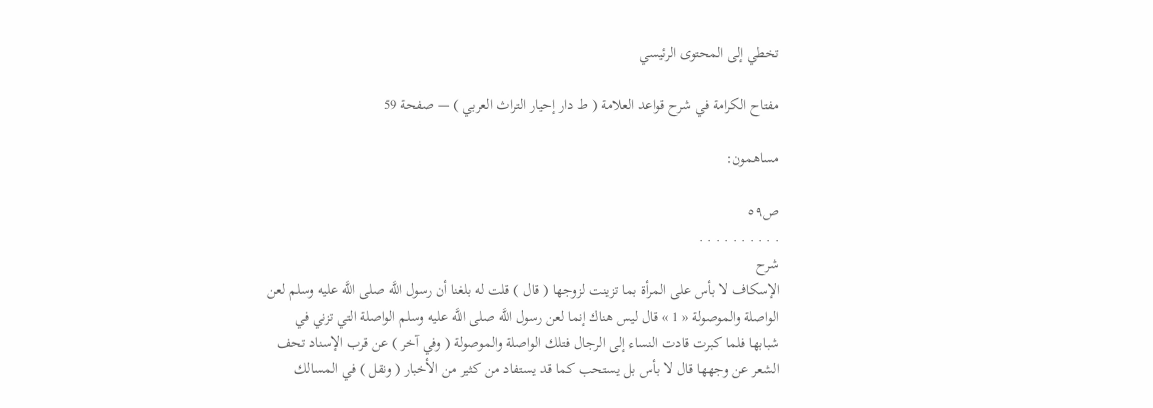تخطي إلى المحتوى الرئيسي

مفتاح الكرامة في شرح قواعد العلامة ( ط دار إحيار التراث العربي ) — صفحة 59

مساهمون:

ص٥٩
. . . . . . . . . .
شرح
الإسكاف لا بأس على المرأة بما تزينت لزوجها ( قال ) قلت له بلغنا أن رسول اللَّه صلى اللَّه عليه وسلم لعن الواصلة والموصولة « 1 » قال ليس هناك إنما لعن رسول اللَّه صلى اللَّه عليه وسلم الواصلة التي تزني في شبابها فلما كبرت قادت النساء إلى الرجال فتلك الواصلة والموصولة ( وفي آخر ) عن قرب الإسناد تحف الشعر عن وجهها قال لا بأس بل يستحب كما قد يستفاد من كثير من الأخبار ( ونقل ) في المسالك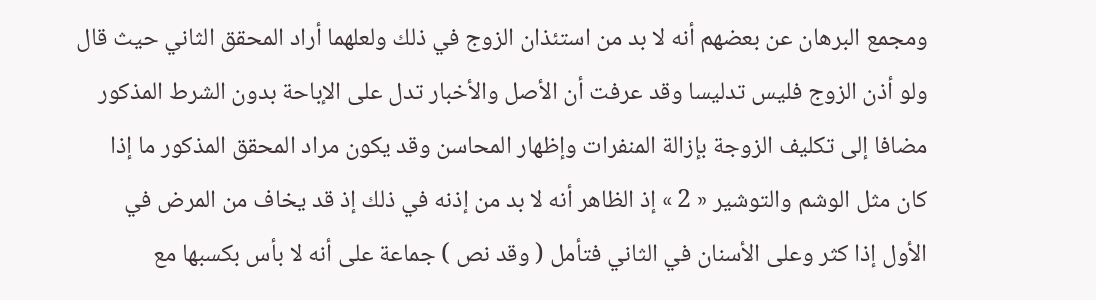ومجمع البرهان عن بعضهم أنه لا بد من استئذان الزوج في ذلك ولعلهما أراد المحقق الثاني حيث قال ولو أذن الزوج فليس تدليسا وقد عرفت أن الأصل والأخبار تدل على الإباحة بدون الشرط المذكور مضافا إلى تكليف الزوجة بإزالة المنفرات وإظهار المحاسن وقد يكون مراد المحقق المذكور ما إذا كان مثل الوشم والتوشير « 2 » إذ الظاهر أنه لا بد من إذنه في ذلك إذ قد يخاف من المرض في الأول إذا كثر وعلى الأسنان في الثاني فتأمل ( وقد نص ) جماعة على أنه لا بأس بكسبها مع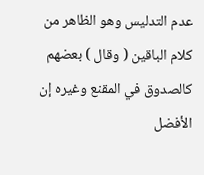عدم التدليس وهو الظاهر من كلام الباقين ( وقال ) بعضهم كالصدوق في المقنع وغيره إن الأفضل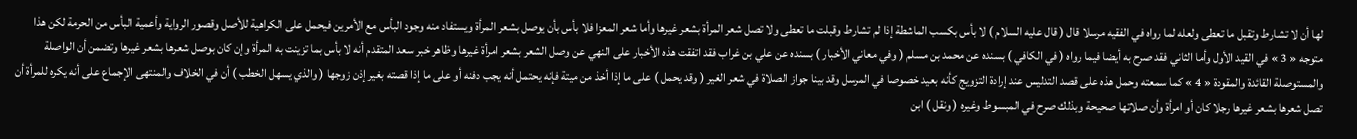لها أن لا تشارط وتقبل ما تعطى ولعله لما رواه في الفقيه مرسلا قال ( قال عليه السلام ) لا بأس بكسب الماشطة إذا لم تشارط وقبلت ما تعطى ولا تصل شعر المرأة بشعر غيرها وأما شعر المعزا فلا بأس بأن يوصل بشعر المرأة ويستفاد منه وجود البأس مع الأمرين فيحمل على الكراهية للأصل وقصور الرواية وأعمية البأس من الحرمة لكن هذا متوجه « 3 » في القيد الأول وأما الثاني فقد صرح به أيضا فيما رواه ( في الكافي ) بسنده عن محمد بن مسلم ( وفي معاني الأخبار ) بسنده عن علي بن غراب فقد اتفقت هذه الأخبار على النهي عن وصل الشعر بشعر امرأة غيرها وظاهر خبر سعد المتقدم أنه لا بأس بما تزينت به المرأة وإن كان بوصل شعرها بشعر غيرها وتضمن أن الواصلة والمستوصلة القائدة والمقودة « 4 » كما سمعته وحمل هذه على قصد التدليس عند إرادة التزويج كأنه بعيد خصوصا في المرسل وقد بينا جواز الصلاة في شعر الغير ( وقد يحمل ) على ما إذا أخذ من ميتة فإنه يحتمل أنه يجب دفنه أو على ما إذا قصته بغير إذن زوجها ( والذي يسهل الخطب ) أن في الخلاف والمنتهى الإجماع على أنه يكره للمرأة أن تصل شعرها بشعر غيرها رجلا كان أو امرأة وأن صلاتها صحيحة وبذلك صرح في المبسوط وغيره ( ونقل ) ابن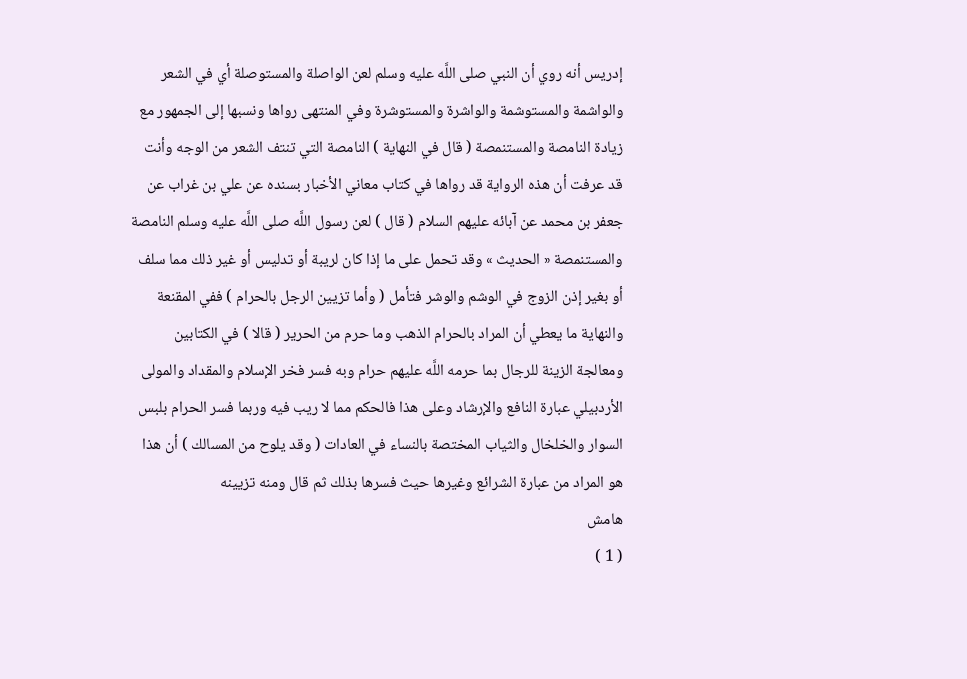إدريس أنه روي أن النبي صلى اللَّه عليه وسلم لعن الواصلة والمستوصلة أي في الشعر والواشمة والمستوشمة والواشرة والمستوشرة وفي المنتهى رواها ونسبها إلى الجمهور مع زيادة النامصة والمستنمصة ( قال في النهاية ) النامصة التي تنتف الشعر من الوجه وأنت قد عرفت أن هذه الرواية قد رواها في كتاب معاني الأخبار بسنده عن علي بن غراب عن جعفر بن محمد عن آبائه عليهم السلام ( قال ) لعن رسول اللَّه صلى اللَّه عليه وسلم النامصة والمستنمصة « الحديث » وقد تحمل على ما إذا كان لريبة أو تدليس أو غير ذلك مما سلف أو بغير إذن الزوج في الوشم والوشر فتأمل ( وأما تزيين الرجل بالحرام ) ففي المقنعة والنهاية ما يعطي أن المراد بالحرام الذهب وما حرم من الحرير ( قالا ) في الكتابين ومعالجة الزينة للرجال بما حرمه اللَّه عليهم حرام وبه فسر فخر الإسلام والمقداد والمولى الأردبيلي عبارة النافع والإرشاد وعلى هذا فالحكم مما لا ريب فيه وربما فسر الحرام بلبس السوار والخلخال والثياب المختصة بالنساء في العادات ( وقد يلوح من المسالك ) أن هذا هو المراد من عبارة الشرائع وغيرها حيث فسرها بذلك ثم قال ومنه تزيينه
هامش
( 1 )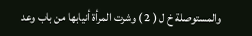والمستوصلة خ ل ( 2 ) وشرت المرأة أنيابها من باب وعد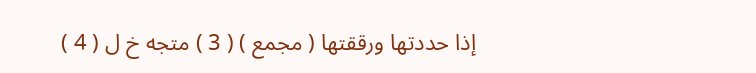إذا حددتها ورققتها ( مجمع ) ( 3 ) متجه خ ل ( 4 )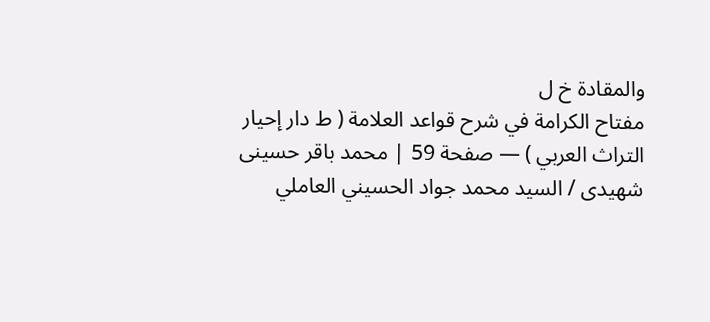والمقادة خ ل
مفتاح الكرامة في شرح قواعد العلامة ( ط دار إحيار التراث العربي ) — صفحة 59 | محمد باقر حسينى شهيدى / السيد محمد جواد الحسيني العاملي